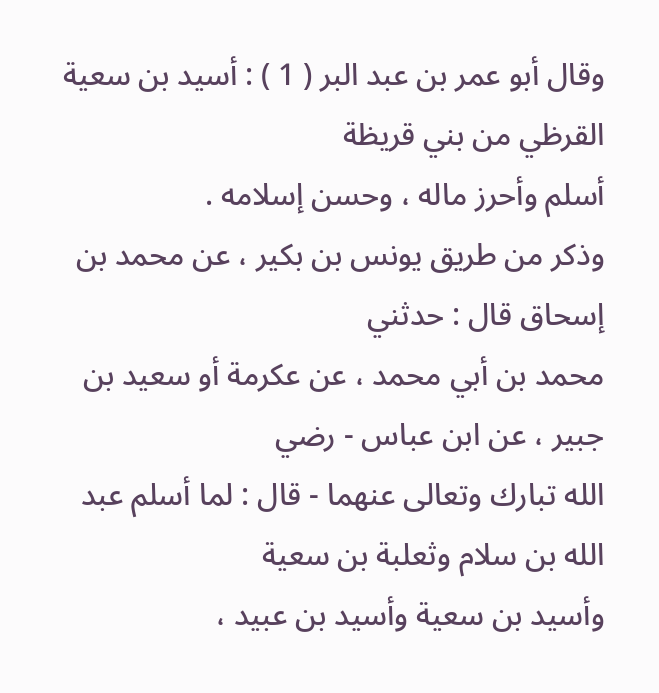وقال أبو عمر بن عبد البر ( 1 ) : أسيد بن سعية القرظي من بني قريظة
أسلم وأحرز ماله ، وحسن إسلامه .
وذكر من طريق يونس بن بكير ، عن محمد بن إسحاق قال : حدثني
محمد بن أبي محمد ، عن عكرمة أو سعيد بن جبير ، عن ابن عباس - رضي
الله تبارك وتعالى عنهما - قال : لما أسلم عبد الله بن سلام وثعلبة بن سعية
وأسيد بن سعية وأسيد بن عبيد ،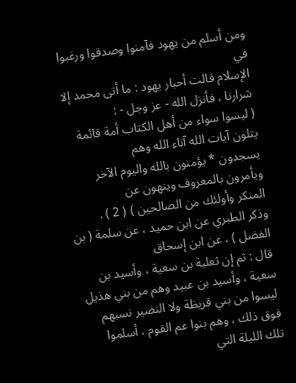ومن أسلم من يهود فآمنوا وصدقوا ورغبوا في
الإسلام قالت أحبار يهود : ما أتى محمد إلا شرارنا ، فأنزل الله - عز وجل - :
( ليسوا سواء من أهل الكتاب أمة قائمة يتلون آيات الله آناء الله وهم
يسجدون * يؤمنون بالله واليوم الآخر ويأمرون بالمعروف وينهون عن
المنكر وأولئك من الصالحين ) ( 2 ) .
وذكر الطبري عن ابن حميد ، عن سلمة ( بن الفضل ) ، عن ابن إسحاق
قال : ثم إن ثعلبة بن سعية ، وأسيد بن سعية ، وأسيد بن عبيد وهم من بني هذيل
ليسوا من بني قريظة ولا النضير نسبهم فوق ذلك ، وهم بنوا عم القوم ، أسلموا
تلك الليلة التي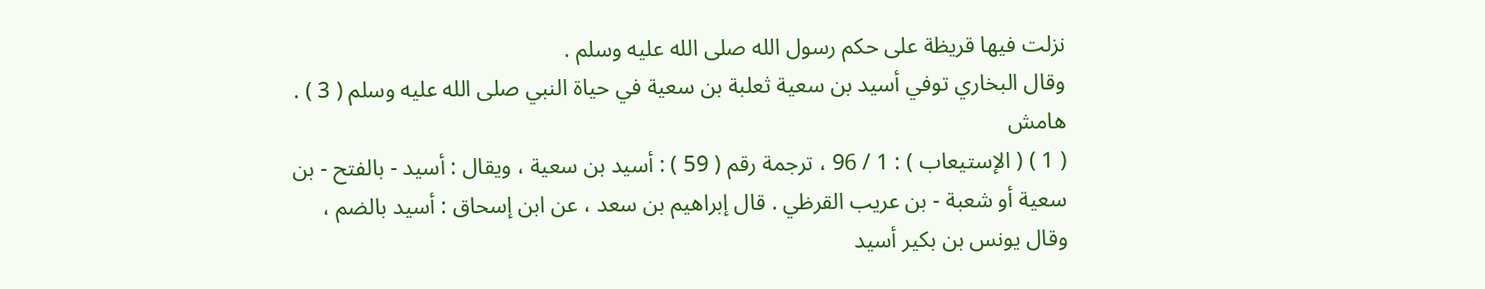نزلت فيها قريظة على حكم رسول الله صلى الله عليه وسلم .
وقال البخاري توفي أسيد بن سعية ثعلبة بن سعية في حياة النبي صلى الله عليه وسلم ( 3 ) .
هامش
( 1 ) ( الإستيعاب ) : 1 / 96 ، ترجمة رقم ( 59 ) : أسيد بن سعية ، ويقال : أسيد - بالفتح - بن
سعية أو شعبة - بن عريب القرظي . قال إبراهيم بن سعد ، عن ابن إسحاق : أسيد بالضم ،
وقال يونس بن بكير أسيد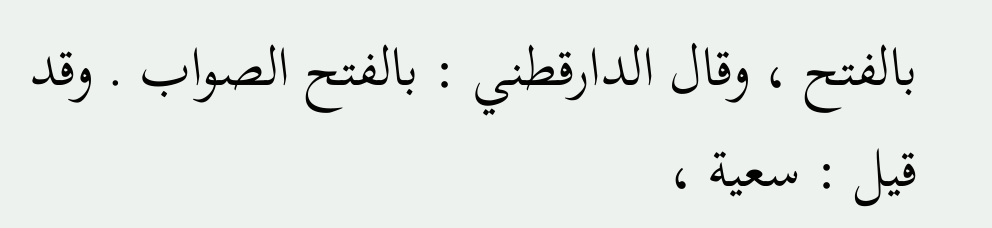بالفتح ، وقال الدارقطني : بالفتح الصواب . وقد قيل : سعية ،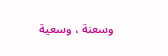وسعنة ، وسعية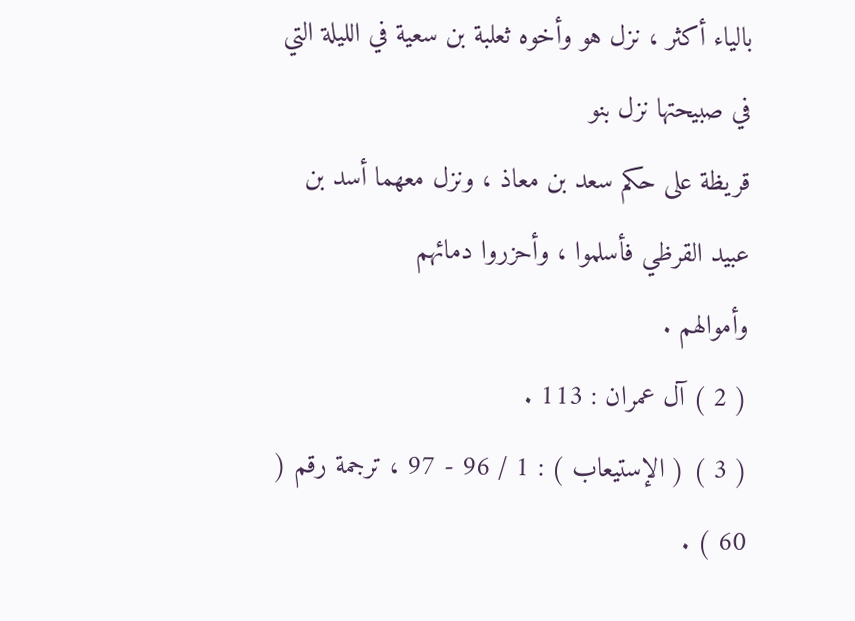بالياء أكثر ، نزل هو وأخوه ثعلبة بن سعية في الليلة التي في صبيحتها نزل بنو
قريظة على حكم سعد بن معاذ ، ونزل معهما أسد بن عبيد القرظي فأسلموا ، وأحزروا دمائهم
وأموالهم .
( 2 ) آل عمران : 113 .
( 3 ) ( الإستيعاب ) : 1 / 96 - 97 ، ترجمة رقم ( 60 ) .